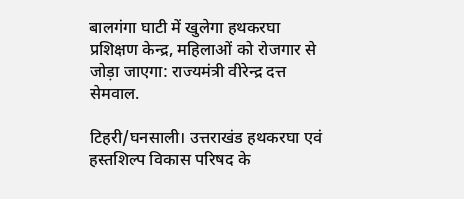बालगंगा घाटी में खुलेगा हथकरघा प्रशिक्षण केन्द्र, महिलाओं को रोजगार से जोड़ा जाएगा: राज्यमंत्री वीरेन्द्र दत्त सेमवाल.

टिहरी/घनसाली। उत्तराखंड हथकरघा एवं हस्तशिल्प विकास परिषद के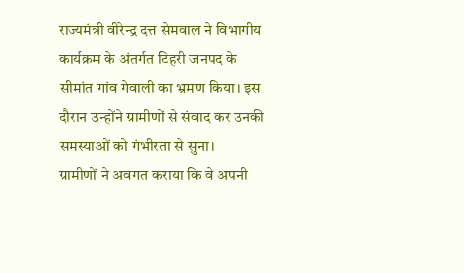राज्यमंत्री वीरेन्द्र दत्त सेमवाल ने विभागीय कार्यक्रम के अंतर्गत टिहरी जनपद के सीमांत गांव गेवाली का भ्रमण किया। इस दौरान उन्होंने ग्रामीणों से संवाद कर उनकी समस्याओं को गंभीरता से सुना।
ग्रामीणों ने अवगत कराया कि वे अपनी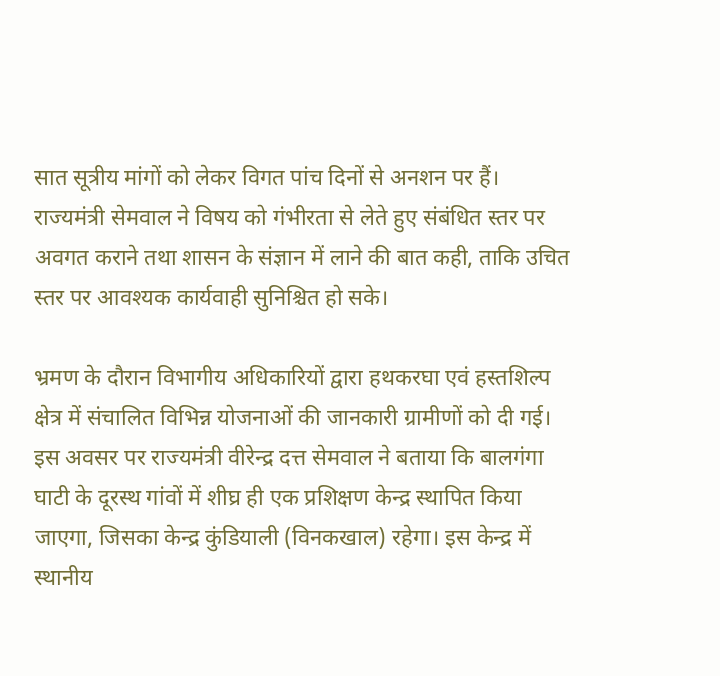सात सूत्रीय मांगों को लेकर विगत पांच दिनों से अनशन पर हैं। राज्यमंत्री सेमवाल ने विषय को गंभीरता से लेते हुए संबंधित स्तर पर अवगत कराने तथा शासन के संज्ञान में लाने की बात कही, ताकि उचित स्तर पर आवश्यक कार्यवाही सुनिश्चित हो सके।

भ्रमण के दौरान विभागीय अधिकारियों द्वारा हथकरघा एवं हस्तशिल्प क्षेत्र में संचालित विभिन्न योजनाओं की जानकारी ग्रामीणों को दी गई। इस अवसर पर राज्यमंत्री वीरेन्द्र दत्त सेमवाल ने बताया कि बालगंगा घाटी के दूरस्थ गांवों में शीघ्र ही एक प्रशिक्षण केन्द्र स्थापित किया जाएगा, जिसका केन्द्र कुंडियाली (विनकखाल) रहेगा। इस केन्द्र में स्थानीय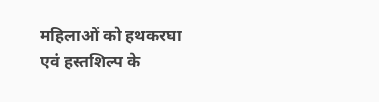महिलाओं को हथकरघा एवं हस्तशिल्प के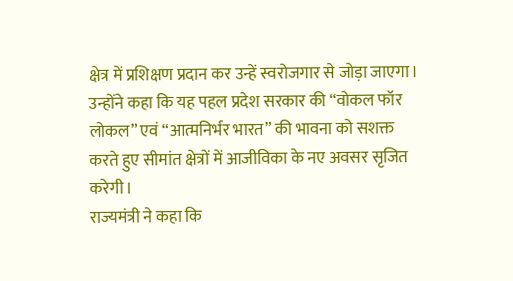क्षेत्र में प्रशिक्षण प्रदान कर उन्हें स्वरोजगार से जोड़ा जाएगा।
उन्होंने कहा कि यह पहल प्रदेश सरकार की “वोकल फॉर लोकल” एवं “आत्मनिर्भर भारत” की भावना को सशक्त करते हुए सीमांत क्षेत्रों में आजीविका के नए अवसर सृजित करेगी।
राज्यमंत्री ने कहा कि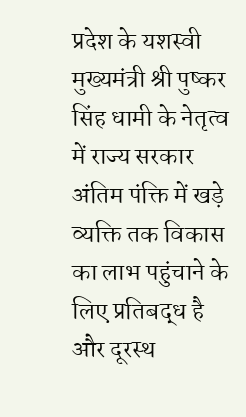प्रदेश के यशस्वी मुख्यमंत्री श्री पुष्कर सिंह धामी के नेतृत्व में राज्य सरकार अंतिम पंक्ति में खड़े व्यक्ति तक विकास का लाभ पहुंचाने के लिए प्रतिबद्ध है और दूरस्थ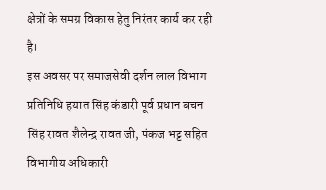क्षेत्रों के समग्र विकास हेतु निरंतर कार्य कर रही है।
इस अवसर पर समाजसेवी दर्शन लाल विभाग प्रतिनिधि हयात सिंह कंडारी पूर्व प्रधान बचन सिंह रावत शैलेन्द्र रावत जी, पंकज भट्ट सहित विभागीय अधिकारी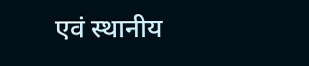एवं स्थानीय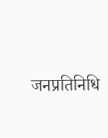जनप्रतिनिधि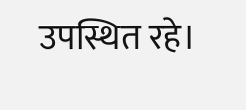उपस्थित रहे।